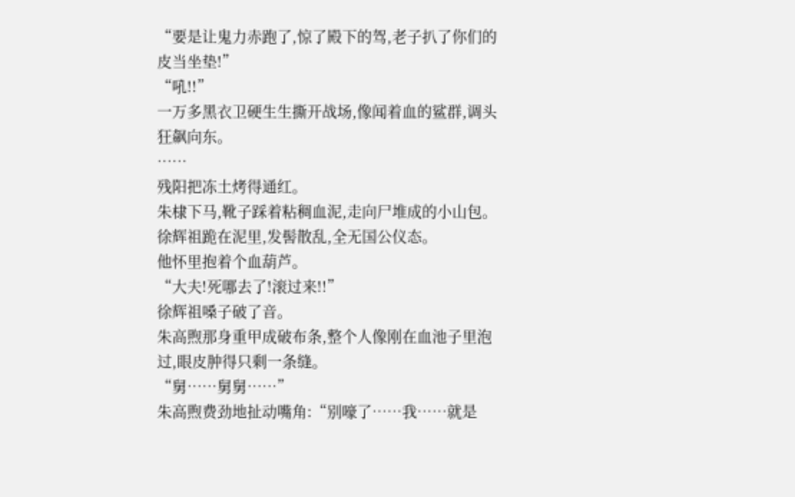“要是让鬼力赤跑了,惊了殿下的驾,老子扒了你们的皮当坐垫!”
“吼!!”
一万多黑衣卫硬生生撕开战场,像闻着血的鲨群,调头狂飙向东。
……
残阳把冻土烤得通红。
朱棣下马,靴子踩着粘稠血泥,走向尸堆成的小山包。
徐辉祖跪在泥里,发髻散乱,全无国公仪态。
他怀里抱着个血葫芦。
“大夫!死哪去了!滚过来!!”
徐辉祖嗓子破了音。
朱高煦那身重甲成破布条,整个人像刚在血池子里泡过,眼皮肿得只剩一条缝。
“舅……舅舅……”
朱高煦费劲地扯动嘴角:“别嚎了……我……就是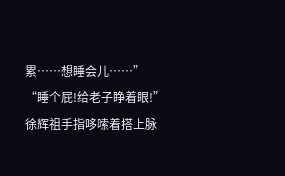累……想睡会儿……”
“睡个屁!给老子睁着眼!”
徐辉祖手指哆嗦着搭上脉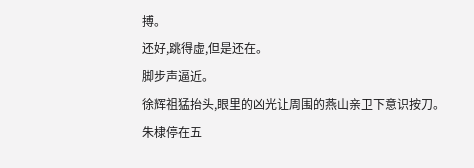搏。
还好,跳得虚,但是还在。
脚步声逼近。
徐辉祖猛抬头,眼里的凶光让周围的燕山亲卫下意识按刀。
朱棣停在五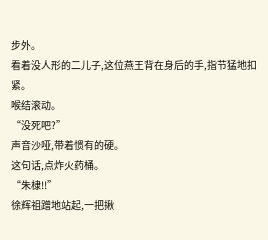步外。
看着没人形的二儿子,这位燕王背在身后的手,指节猛地扣紧。
喉结滚动。
“没死吧?”
声音沙哑,带着惯有的硬。
这句话,点炸火药桶。
“朱棣!!”
徐辉祖蹭地站起,一把揪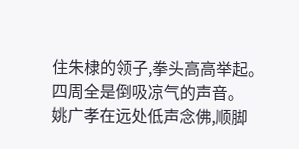住朱棣的领子,拳头高高举起。
四周全是倒吸凉气的声音。
姚广孝在远处低声念佛,顺脚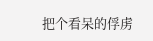把个看呆的俘虏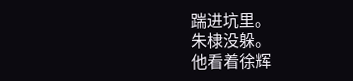踹进坑里。
朱棣没躲。
他看着徐辉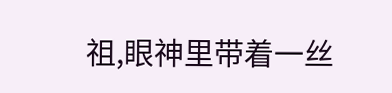祖,眼神里带着一丝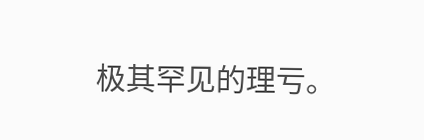极其罕见的理亏。